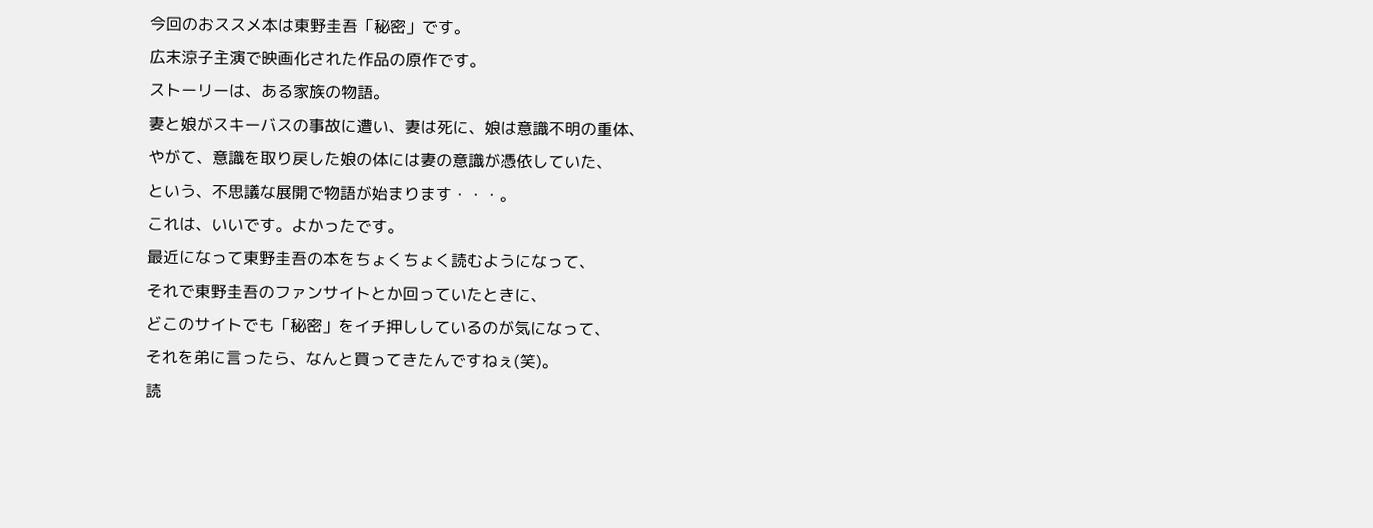今回のおススメ本は東野圭吾「秘密」です。
広末涼子主演で映画化された作品の原作です。
ストーリーは、ある家族の物語。
妻と娘がスキーバスの事故に遭い、妻は死に、娘は意識不明の重体、
やがて、意識を取り戻した娘の体には妻の意識が憑依していた、
という、不思議な展開で物語が始まります・・・。
これは、いいです。よかったです。
最近になって東野圭吾の本をちょくちょく読むようになって、
それで東野圭吾のファンサイトとか回っていたときに、
どこのサイトでも「秘密」をイチ押ししているのが気になって、
それを弟に言ったら、なんと買ってきたんですねぇ(笑)。
読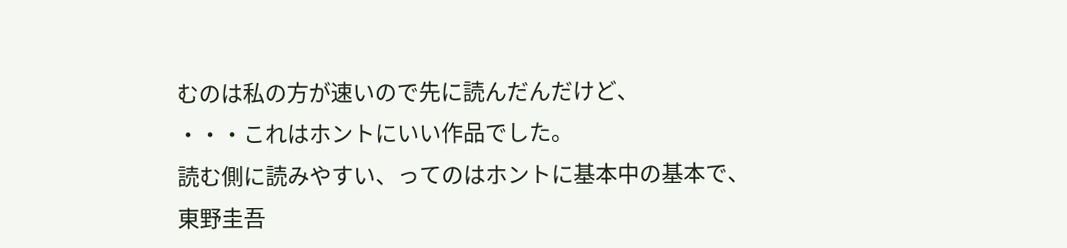むのは私の方が速いので先に読んだんだけど、
・・・これはホントにいい作品でした。
読む側に読みやすい、ってのはホントに基本中の基本で、
東野圭吾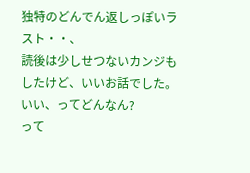独特のどんでん返しっぽいラスト・・、
読後は少しせつないカンジもしたけど、いいお話でした。
いい、ってどんなん?
って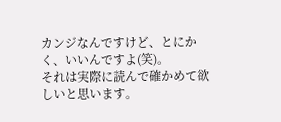カンジなんですけど、とにかく、いいんですよ(笑)。
それは実際に読んで確かめて欲しいと思います。